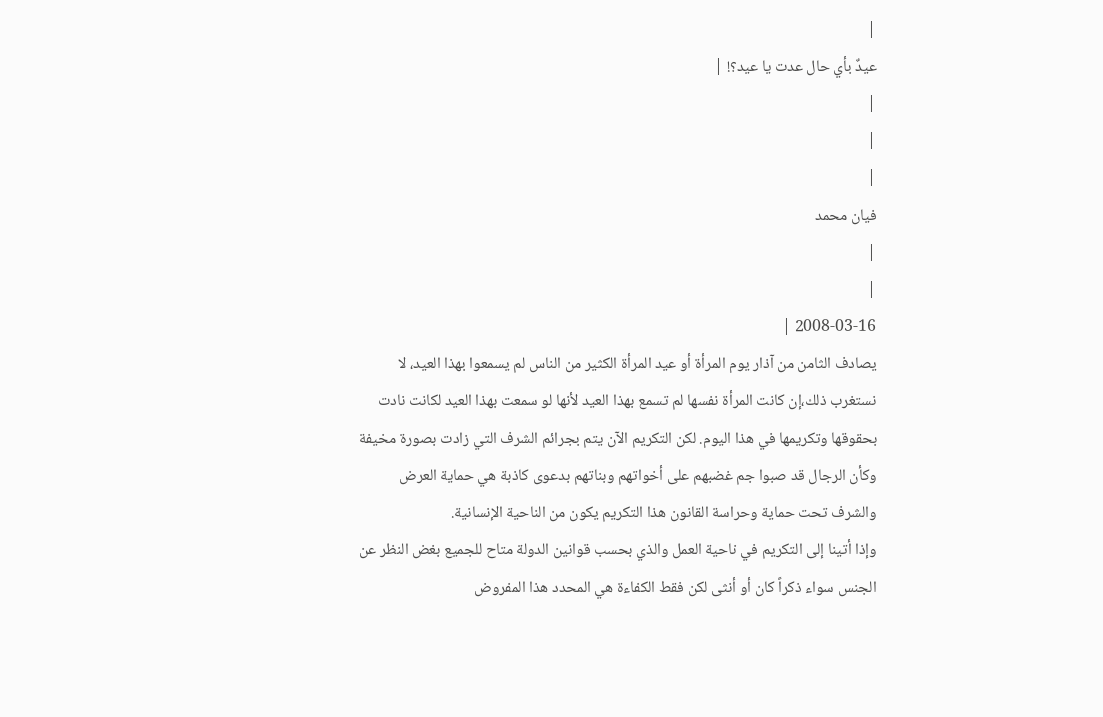|
عيدٌ بأي حال عدت يا عيد؟! |
|
|
|
فيان محمد
|
|
2008-03-16 |
يصادف الثامن من آذار يوم المرأة أو عيد المرأة الكثير من الناس لم يسمعوا بهذا العيد، لا نستغرب ذلك،إن كانت المرأة نفسها لم تسمع بهذا العيد لأنها لو سمعت بهذا العيد لكانت نادت بحقوقها وتكريمها في هذا اليوم. لكن التكريم الآن يتم بجرائم الشرف التي زادت بصورة مخيفة وكأن الرجال قد صبوا جم غضبهم على أخواتهم وبناتهم بدعوى كاذبة هي حماية العرض والشرف تحت حماية وحراسة القانون هذا التكريم يكون من الناحية الإنسانية.
وإذا أتينا إلى التكريم في ناحية العمل والذي بحسب قوانين الدولة متاح للجميع بغض النظر عن الجنس سواء ذكراً كان أو أنثى لكن فقط الكفاءة هي المحدد هذا المفروض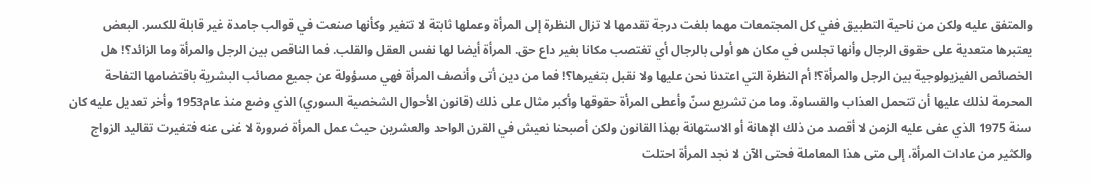والمتفق عليه ولكن من ناحية التطبيق ففي كل المجتمعات مهما بلغت درجة تقدمها لا تزال النظرة إلى المرأة وعملها ثابتة لا تتغير وكأنها صنعت في قوالب جامدة غير قابلة للكسر. البعض يعتبرها متعدية على حقوق الرجال وأنها تجلس في مكان هو أولى بالرجال أي تغتصب مكانا بغير داع حق. المرأة أيضا لها نفس العقل والقلب. فما الناقص بين الرجل والمرأة وما الزائد؟! هل الخصائص الفيزيولوجية بين الرجل والمرأة؟! أم النظرة التي اعتدنا نحن عليها ولا نقبل بتغيرها؟! فما من دين أتى وأنصف المرأة فهي مسؤولة عن جميع مصائب البشرية باقتضامها التفاحة المحرمة لذلك عليها أن تتحمل العذاب والقساوة. وما من تشريع سنّ وأعطى المرأة حقوقها وأكبر مثال على ذلك (قانون الأحوال الشخصية السوري) الذي وضع منذ عام1953 وأخر تعديل عليه كان سنة 1975 الذي عفى عليه الزمن لا أقصد من ذلك الإهانة أو الاستهانة بهذا القانون ولكن أصبحنا نعيش في القرن الواحد والعشرين حيث عمل المرأة ضرورة لا غنى عنه فتغيرت تقاليد الزواج والكثير من عادات المرأة، إلى متى هذا المعاملة فحتى الآن لا نجد المرأة احتلت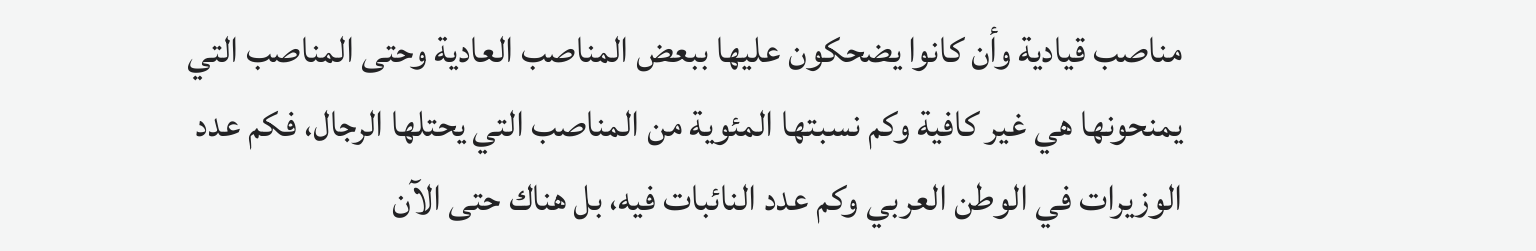مناصب قيادية وأن كانوا يضحكون عليها ببعض المناصب العادية وحتى المناصب التي يمنحونها هي غير كافية وكم نسبتها المئوية من المناصب التي يحتلها الرجال، فكم عدد الوزيرات في الوطن العربي وكم عدد النائبات فيه، بل هناك حتى الآن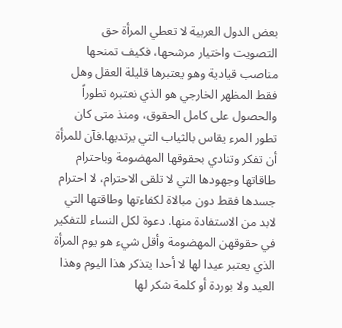بعض الدول العربية لا تعطي المرأة حق التصويت واختيار مرشحها، فكيف تمنحها مناصب قيادية وهو يعتبرها قليلة العقل وهل فقط المظهر الخارجي هو الذي نعتبره تطوراً والحصول على كامل الحقوق، ومنذ متى كان تطور المرء يقاس بالثياب التي يرتديها.فآن للمرأة أن تفكر وتنادي بحقوقها المهضومة وباحترام طاقاتها وجهودها التي لا تلقى الاحترام، لا احترام جسدها فقط دون مبالاة لكفاءتها وطاقتها التي لابد من الاستفادة منها. دعوة لكل النساء للتفكير في حقوقهن المهضومة وأقل شيء هو يوم المرأة الذي يعتبر عيدا لها لا أحدا يتذكر هذا اليوم وهذا العيد ولا بوردة أو كلمة شكر لها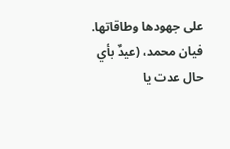على جهودها وطاقاتها. فيان محمد، (عيدٌ بأي حال عدت يا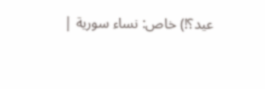عيد؟!) خاص: نساء سورية |